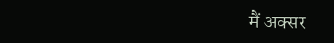मैं अक्सर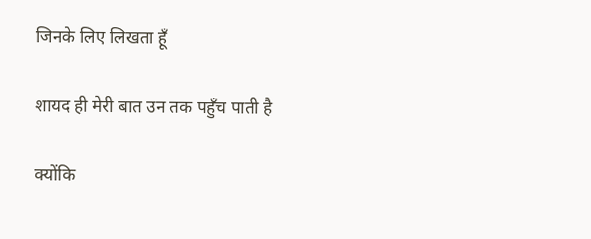जिनके लिए लिखता हूँ

शायद ही मेरी बात उन तक पहुँच पाती है

क्योंकि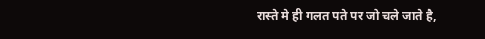रास्ते मे ही गलत पते पर जो चले जाते है,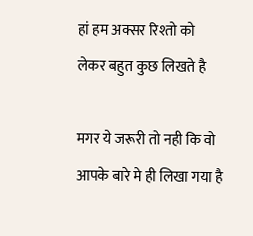हां हम अक्सर रिश्तो को लेकर बहुत कुछ लिखते है

मगर ये जरूरी तो नही कि वो आपके बारे मे ही लिखा गया है